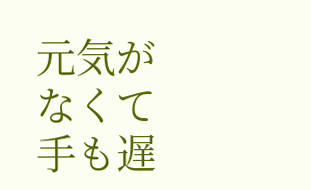元気がなくて手も遅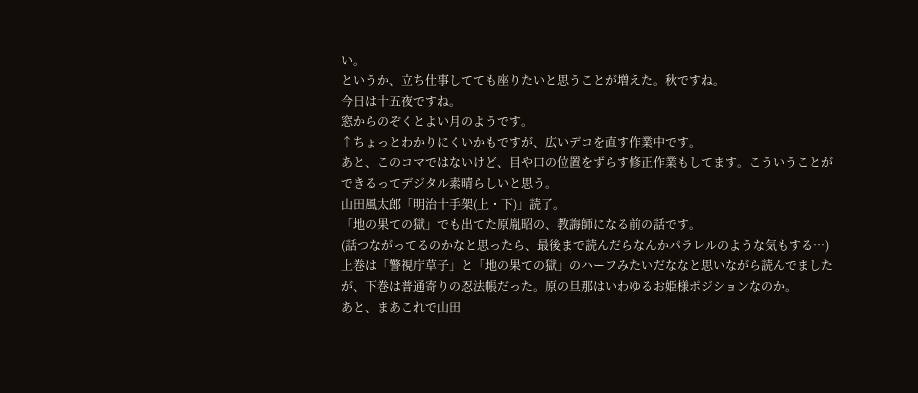い。
というか、立ち仕事してても座りたいと思うことが増えた。秋ですね。
今日は十五夜ですね。
窓からのぞくとよい月のようです。
↑ちょっとわかりにくいかもですが、広いデコを直す作業中です。
あと、このコマではないけど、目や口の位置をずらす修正作業もしてます。こういうことができるってデジタル素晴らしいと思う。
山田風太郎「明治十手架(上・下)」読了。
「地の果ての獄」でも出てた原胤昭の、教誨師になる前の話です。
(話つながってるのかなと思ったら、最後まで読んだらなんかパラレルのような気もする…)
上巻は「警視庁草子」と「地の果ての獄」のハーフみたいだななと思いながら読んでましたが、下巻は普通寄りの忍法帳だった。原の旦那はいわゆるお姫様ポジションなのか。
あと、まあこれで山田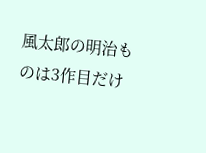風太郎の明治ものは3作目だけ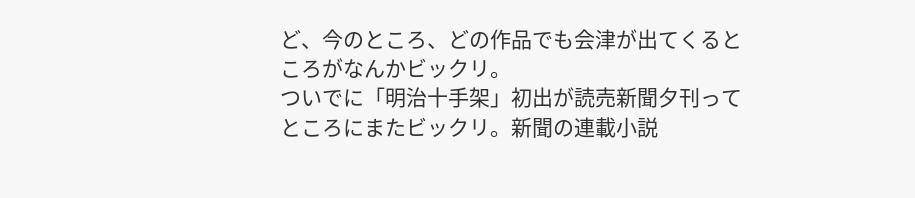ど、今のところ、どの作品でも会津が出てくるところがなんかビックリ。
ついでに「明治十手架」初出が読売新聞夕刊ってところにまたビックリ。新聞の連載小説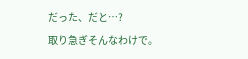だった、だと…?
取り急ぎそんなわけで。